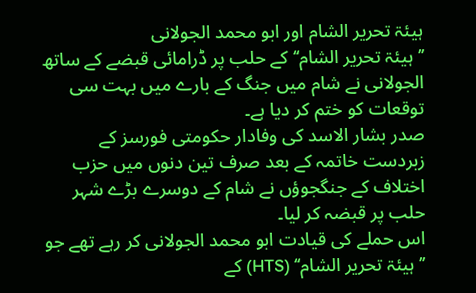ہیئۃ تحریر الشام اور ابو محمد الجولانی
’’ہیئۃ تحریر الشام‘‘ کے حلب پر ڈرامائی قبضے کے ساتھ الجولانی نے شام میں جنگ کے بارے میں بہت سی توقعات کو ختم کر دیا ہے۔
صدر بشار الاسد کی وفادار حکومتی فورسز کے زبردست خاتمہ کے بعد صرف تین دنوں میں حزب اختلاف کے جنگجوؤں نے شام کے دوسرے بڑے شہر حلب پر قبضہ کر لیا۔
اس حملے کی قیادت ابو محمد الجولانی کر رہے تھے جو ’’ہیئۃ تحریر الشام‘‘ (HTS) کے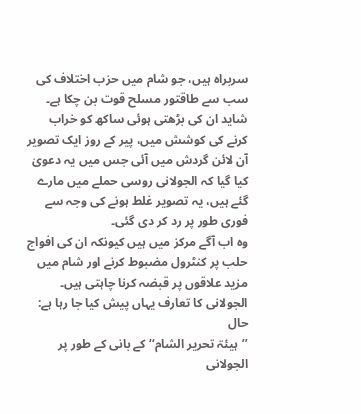سربراہ ہیں، جو شام میں حزب اختلاف کی سب سے طاقتور مسلح قوت بن چکا ہے۔
شاید ان کی بڑھتی ہوئی ساکھ کو خراب کرنے کی کوشش میں، پیر کے روز ایک تصویر آن لائن گردش میں آئی جس میں یہ دعویٰ کیا گیا کہ الجولانی روسی حملے میں مارے گئے ہیں، یہ تصویر غلط ہونے کی وجہ سے فوری طور پر رد کر دی گئی۔
وہ اب آگے مرکز میں ہیں کیونکہ ان کی افواج حلب پر کنٹرول مضبوط کرنے اور شام میں مزید علاقوں پر قبضہ کرنا چاہتی ہیں۔
الجولانی کا تعارف یہاں پیش کیا جا رہا ہے:
حال
’’ہیئۃ تحریر الشام‘‘ کے بانی کے طور پر الجولانی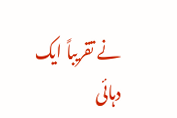نے تقریباً ایک دہائی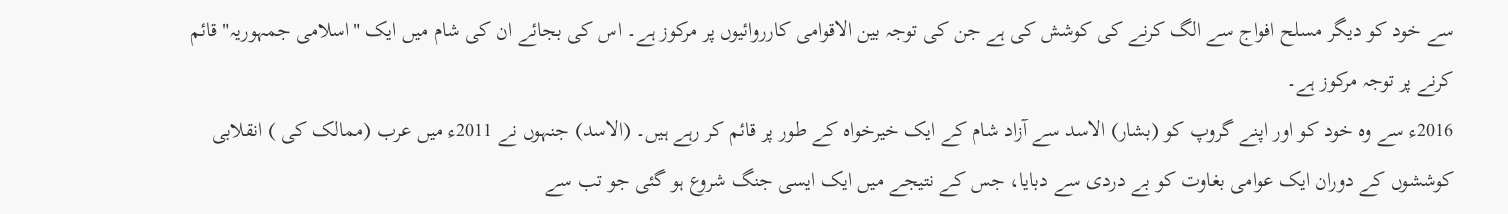سے خود کو دیگر مسلح افواج سے الگ کرنے کی کوشش کی ہے جن کی توجہ بین الاقوامی کارروائیوں پر مرکوز ہے۔ اس کی بجائے ان کی شام میں ایک "اسلامی جمہوریہ" قائم کرنے پر توجہ مرکوز ہے۔
2016ء سے وہ خود کو اور اپنے گروپ کو (بشار) الاسد سے آزاد شام کے ایک خیرخواہ کے طور پر قائم کر رہے ہیں۔ (الاسد) جنہوں نے 2011ء میں عرب (ممالک کی ) انقلابی کوششوں کے دوران ایک عوامی بغاوت کو بے دردی سے دبایا، جس کے نتیجے میں ایک ایسی جنگ شروع ہو گئی جو تب سے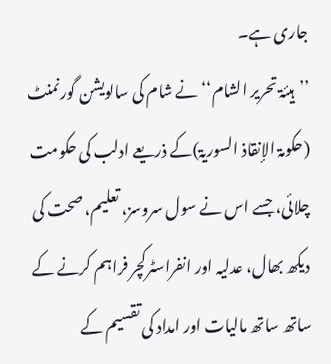جاری ہے۔
’’ہیئۃ تحریر الشام‘‘ نے شام کی سالویشن گورنمنٹ (حکومۃ الإنقاذ السوریۃ)کے ذریعے ادلب کی حکومت چلائی، جسے اس نے سول سروسز، تعلیم، صحت کی دیکھ بھال، عدلیہ اور انفراسٹرکچر فراہم کرنے کے ساتھ ساتھ مالیات اور امداد کی تقسیم کے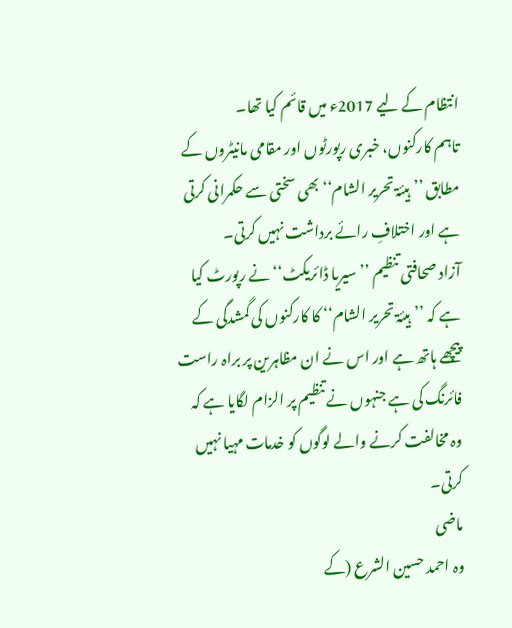انتظام کے لیے 2017ء میں قائم کیا تھا۔
تاہم کارکنوں، خبری رپورٹوں اور مقامی مانیٹروں کے مطابق ’’ہیئۃ تحریر الشام‘‘ بھی سختی سے حکمرانی کرتی ہے اور اختلافِ رائے برداشت نہیں کرتی۔
آزاد صحافتی تنظیم ’’سیریا ڈائریکٹ‘‘ نے رپورٹ کیا ہے کہ ’’ہیئۃ تحریر الشام‘‘ کا کارکنوں کی گمشدگی کے پیچھے ہاتھ ہے اور اس نے ان مظاہرین پر براہ راست فائرنگ کی ہے جنہوں نے تنظیم پر الزام لگایا ہے کہ وہ مخالفت کرنے والے لوگوں کو خدمات مہیا نہیں کرتی۔
ماضی
وہ احمد حسین الشرع (کے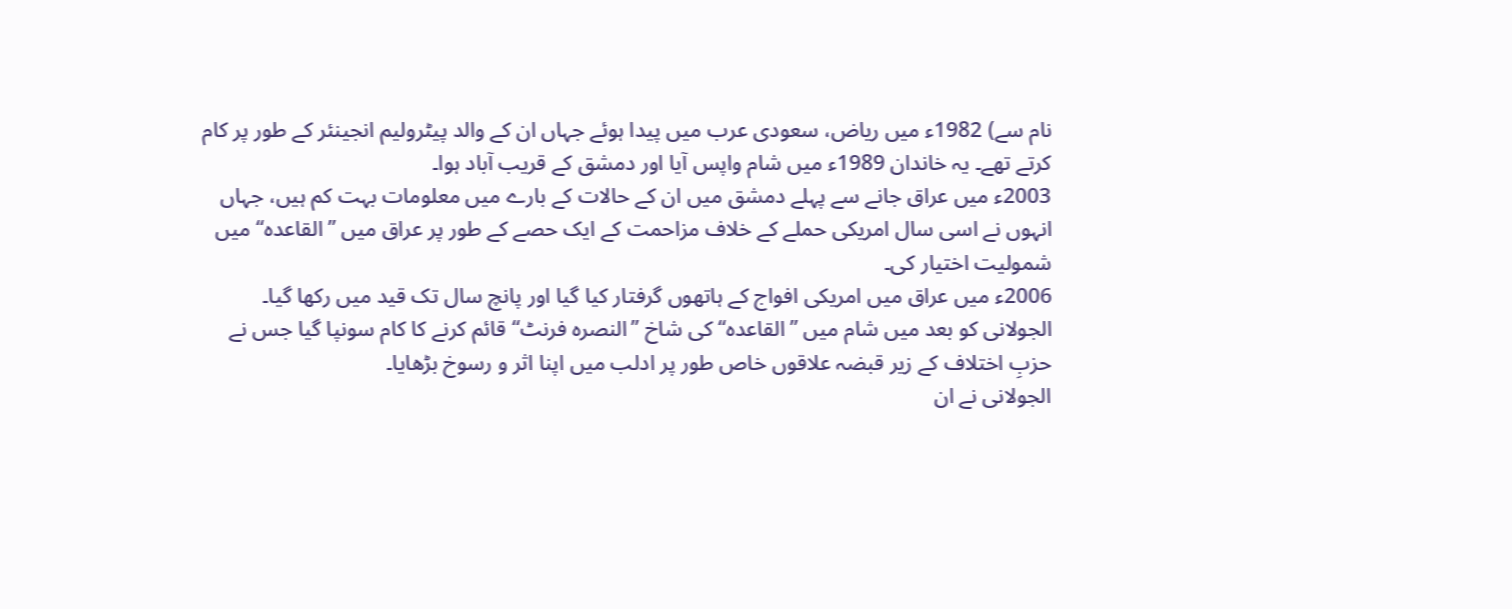نام سے) 1982ء میں ریاض، سعودی عرب میں پیدا ہوئے جہاں ان کے والد پیٹرولیم انجینئر کے طور پر کام کرتے تھے۔ یہ خاندان 1989ء میں شام واپس آیا اور دمشق کے قریب آباد ہوا۔
2003ء میں عراق جانے سے پہلے دمشق میں ان کے حالات کے بارے میں معلومات بہت کم ہیں، جہاں انہوں نے اسی سال امریکی حملے کے خلاف مزاحمت کے ایک حصے کے طور پر عراق میں ’’القاعدہ‘‘ میں شمولیت اختیار کی۔
2006ء میں عراق میں امریکی افواج کے ہاتھوں گرفتار کیا گیا اور پانچ سال تک قید میں رکھا گیا۔
الجولانی کو بعد میں شام میں ’’القاعدہ‘‘ کی شاخ ’’النصرہ فرنٹ‘‘ قائم کرنے کا کام سونپا گیا جس نے حزبِ اختلاف کے زیر قبضہ علاقوں خاص طور پر ادلب میں اپنا اثر و رسوخ بڑھایا۔
الجولانی نے ان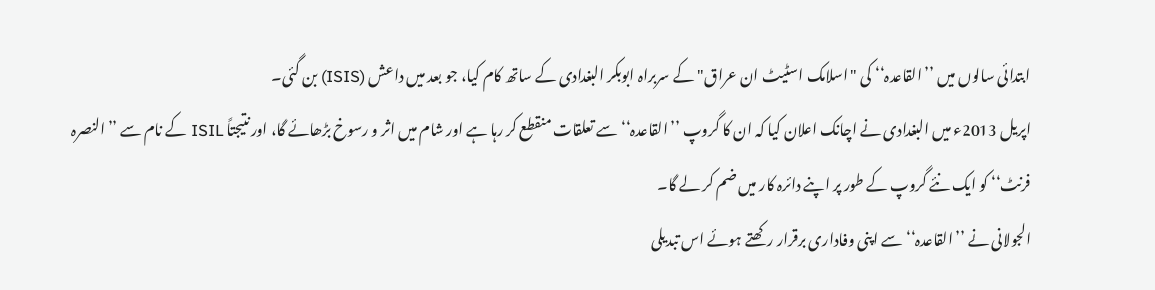ابتدائی سالوں میں ’’القاعدہ‘‘ کی "اسلامک اسٹیٹ ان عراق" کے سربراہ ابوبکر البغدادی کے ساتھ کام کیا، جو بعد میں داعش (ISIS) بن گئی۔
اپریل 2013ء میں البغدادی نے اچانک اعلان کیا کہ ان کا گروپ ’’القاعدہ‘‘ سے تعلقات منقطع کر رہا ہے اور شام میں اثر و رسوخ بڑھائے گا، اور نتیجتاً ISIL کے نام سے ’’النصرہ فرنٹ‘‘ کو ایک نئے گروپ کے طور پر اپنے دائرہ کار میں ضم کر لے گا۔
الجولانی نے ’’القاعدہ‘‘ سے اپنی وفاداری برقرار رکھتے ہوئے اس تبدیلی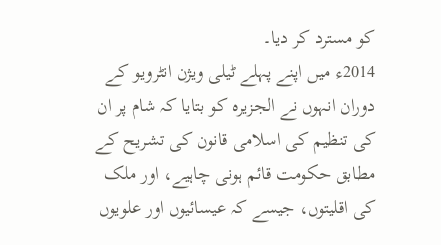کو مسترد کر دیا۔
2014ء میں اپنے پہلے ٹیلی ویژن انٹرویو کے دوران انہوں نے الجزیرہ کو بتایا کہ شام پر ان کی تنظیم کی اسلامی قانون کی تشریح کے مطابق حکومت قائم ہونی چاہیے، اور ملک کی اقلیتوں، جیسے کہ عیسائیوں اور علویوں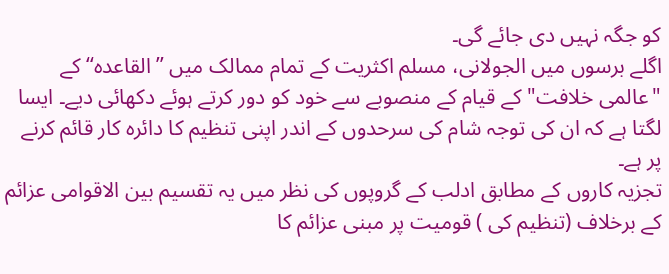کو جگہ نہیں دی جائے گی۔
اگلے برسوں میں الجولانی، مسلم اکثریت کے تمام ممالک میں ’’القاعدہ‘‘ کے "عالمی خلافت" کے قیام کے منصوبے سے خود کو دور کرتے ہوئے دکھائی دیے۔ ایسا لگتا ہے کہ ان کی توجہ شام کی سرحدوں کے اندر اپنی تنظیم کا دائرہ کار قائم کرنے پر ہے۔
تجزیہ کاروں کے مطابق ادلب کے گروپوں کی نظر میں یہ تقسیم بین الاقوامی عزائم کے برخلاف (تنظیم کی ) قومیت پر مبنی عزائم کا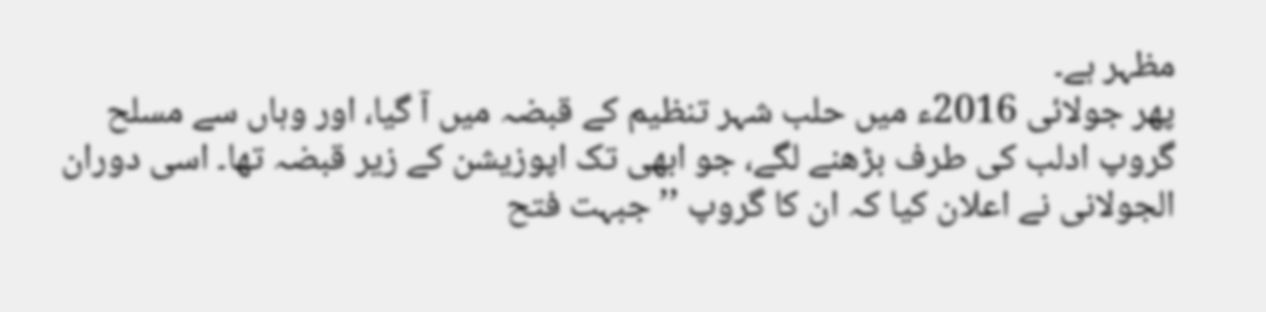مظہر ہے۔
پھر جولائی 2016ء میں حلب شہر تنظیم کے قبضہ میں آ گیا، اور وہاں سے مسلح گروپ ادلب کی طرف بڑھنے لگے، جو ابھی تک اپوزیشن کے زیر قبضہ تھا۔ اسی دوران الجولانی نے اعلان کیا کہ ان کا گروپ ’’جبہت فتح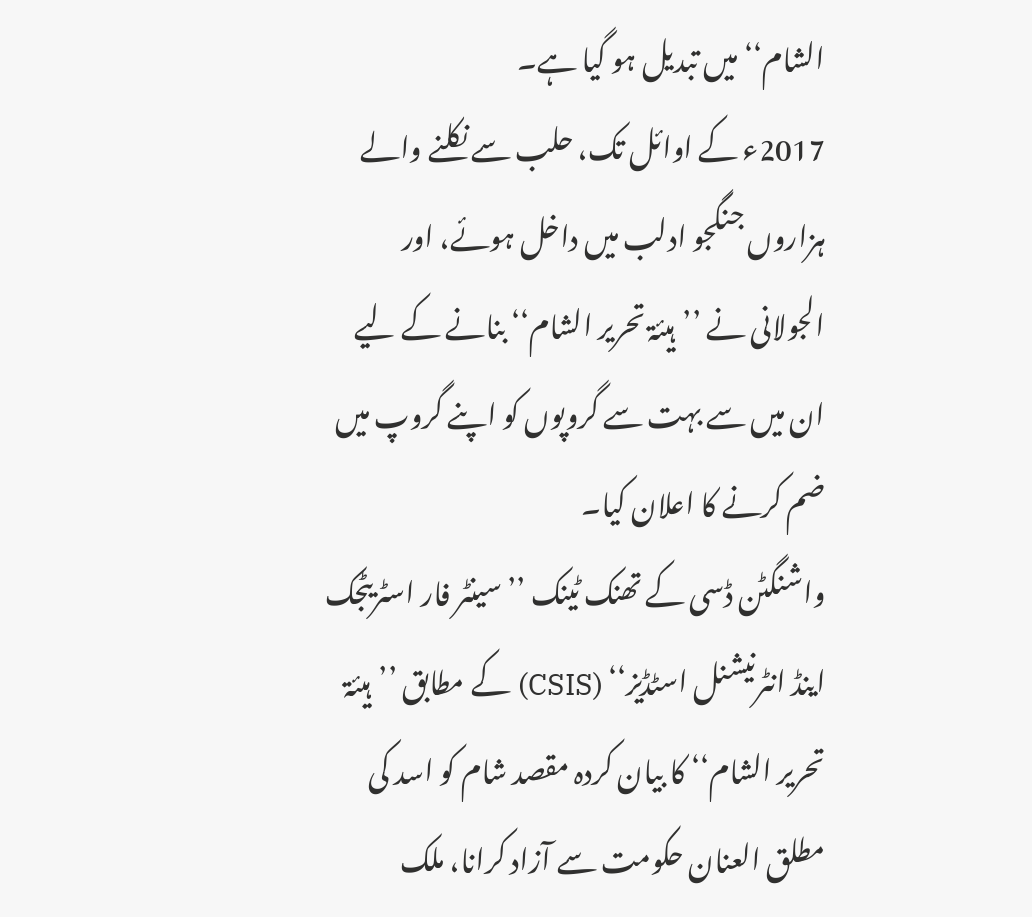الشام‘‘ میں تبدیل ہو گیا ہے۔
2017ء کے اوائل تک، حلب سے نکلنے والے ہزاروں جنگجو ادلب میں داخل ہوئے، اور الجولانی نے ’’ہیئۃ تحریر الشام‘‘ بنانے کے لیے ان میں سے بہت سے گروپوں کو اپنے گروپ میں ضم کرنے کا اعلان کیا۔
واشنگٹن ڈسی کے تھنک ٹینک ’’سینٹر فار اسٹریٹجک اینڈ انٹرنیشنل اسٹڈیز‘‘ (CSIS) کے مطابق ’’ہیئۃ تحریر الشام‘‘ کا بیان کردہ مقصد شام کو اسد کی مطلق العنان حکومت سے آزاد کرانا، ملک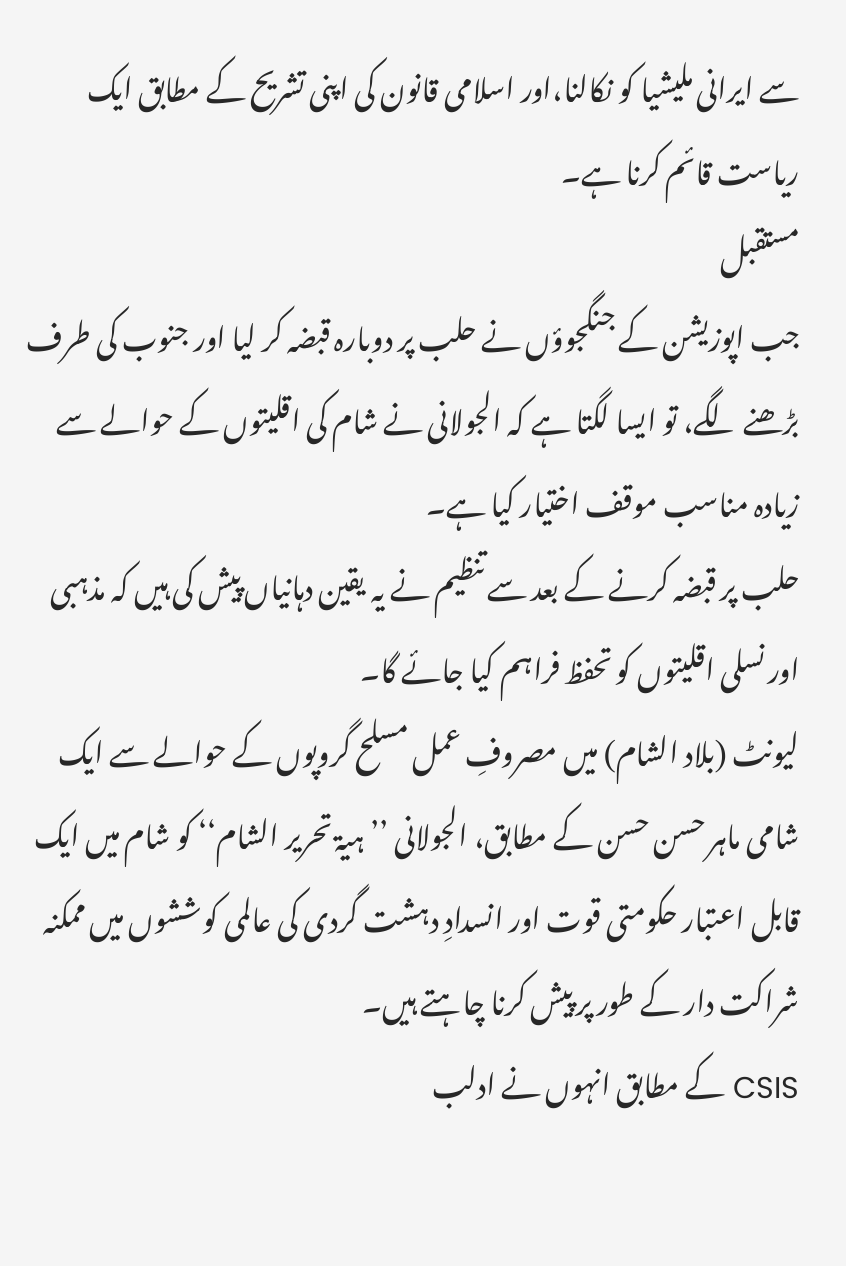سے ایرانی ملیشیا کو نکالنا،اور اسلامی قانون کی اپنی تشریح کے مطابق ایک ریاست قائم کرنا ہے۔
مستقبل
جب اپوزیشن کے جنگجوؤں نے حلب پر دوبارہ قبضہ کر لیا اور جنوب کی طرف بڑھنے لگے، تو ایسا لگتا ہے کہ الجولانی نے شام کی اقلیتوں کے حوالے سے زیادہ مناسب موقف اختیار کیا ہے۔
حلب پر قبضہ کرنے کے بعد سے تنظیم نے یہ یقین دہانیاں پیش کی ہیں کہ مذہبی اور نسلی اقلیتوں کو تحفظ فراہم کیا جائے گا۔
لیونٹ (بلاد الشام) میں مصروفِ عمل مسلح گروپوں کے حوالے سے ایک شامی ماہر حسن حسن کے مطابق، الجولانی ’’ہیۃ تحریر الشام‘‘ کو شام میں ایک قابل اعتبار حکومتی قوت اور انسدادِ دہشت گردی کی عالمی کوششوں میں ممکنہ شراکت دار کے طور پر پیش کرنا چاہتے ہیں۔
CSIS کے مطابق انہوں نے ادلب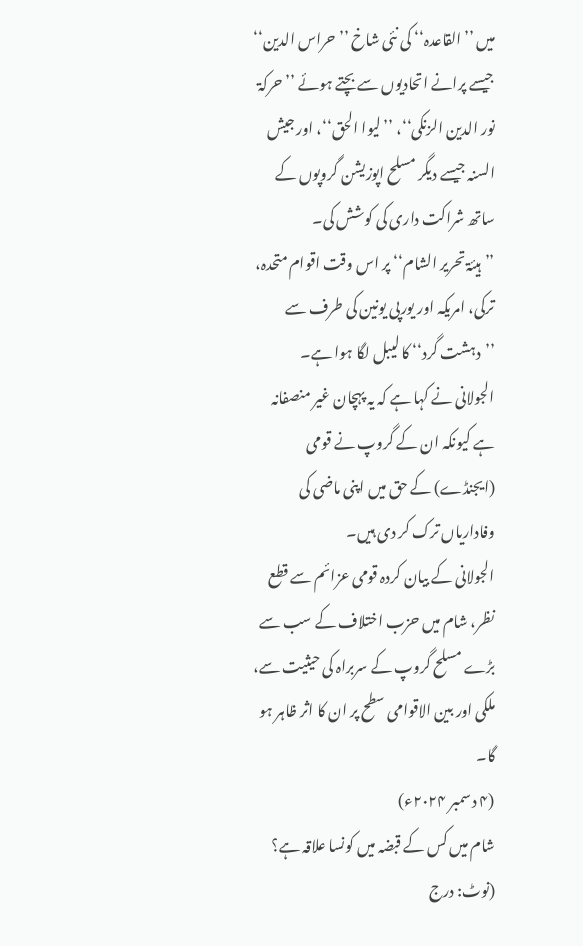میں ’’القاعدہ‘‘ کی نئی شاخ ’’حراس الدین‘‘ جیسے پرانے اتحادیوں سے بچتے ہوئے ’’حرکۃ نور الدین الزنکی‘‘، ’’لیوا الحق‘‘، اور جیش السنہ جیسے دیگر مسلح اپوزیشن گروپوں کے ساتھ شراکت داری کی کوشش کی۔
’’ہیئۃ تحریر الشام‘‘ پر اس وقت اقوام متحدہ، ترکی، امریکہ اور یورپی یونین کی طرف سے ’’دہشت گرد‘‘ کا لیبل لگا ہوا ہے۔
الجولانی نے کہا ہے کہ یہ پہچان غیر منصفانہ ہے کیونکہ ان کے گروپ نے قومی (ایجنڈے) کے حق میں اپنی ماضی کی وفاداریاں ترک کر دی ہیں۔
الجولانی کے بیان کردہ قومی عزائم سے قطع نظر، شام میں حزب اختلاف کے سب سے بڑے مسلح گروپ کے سربراہ کی حیثیت سے، ملکی اور بین الاقوامی سطح پر ان کا اثر ظاہر ہو گا۔
(۴ دسمبر ۲۰۲۴ء)
شام میں کس کے قبضہ میں کونسا علاقہ ہے؟
(نوٹ: درج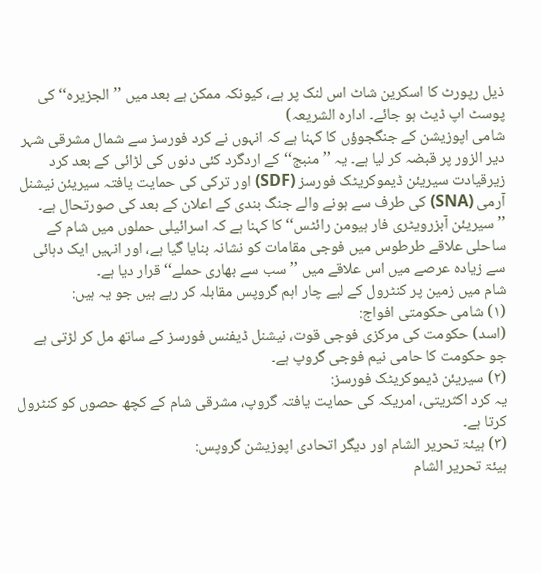ذیل رپورٹ کا اسکرین شاٹ اس لنک پر ہے، کیونکہ ممکن ہے بعد میں ’’الجزیرہ‘‘ کی پوسٹ اپ ڈیٹ ہو جائے۔ ادارہ الشریعہ)
شامی اپوزیشن کے جنگجوؤں کا کہنا ہے کہ انہوں نے کرد فورسز سے شمال مشرقی شہر دیر الزور پر قبضہ کر لیا ہے۔ یہ ’’منبج‘‘ کے اردگرد کئی دنوں کی لڑائی کے بعد کرد زیرقیادت سیریئن ڈیموکریٹک فورسز (SDF) اور ترکی کی حمایت یافتہ سیریئن نیشنل آرمی (SNA) کی طرف سے ہونے والے جنگ بندی کے اعلان کے بعد کی صورتحال ہے۔
’’سیریئن آبزرویٹری فار ہیومن رائٹس‘‘ کا کہنا ہے کہ اسرائیلی حملوں میں شام کے ساحلی علاقے طرطوس میں فوجی مقامات کو نشانہ بنایا گیا ہے، اور انہیں ایک دہائی سے زیادہ عرصے میں اس علاقے میں ’’سب سے بھاری حملے‘‘ قرار دیا ہے۔
شام میں زمین پر کنٹرول کے لیے چار اہم گروپس مقابلہ کر رہے ہیں جو یہ ہیں:
(۱) شامی حکومتی افواج:
(اسد) حکومت کی مرکزی فوجی قوت، نیشنل ڈیفنس فورسز کے ساتھ مل کر لڑتی ہے جو حکومت کا حامی نیم فوجی گروپ ہے۔
(۲) سیریئن ڈیموکریٹک فورسز:
یہ کرد اکثریتی، امریکہ کی حمایت یافتہ گروپ، مشرقی شام کے کچھ حصوں کو کنٹرول کرتا ہے۔
(۳) ہیئۃ تحریر الشام اور دیگر اتحادی اپوزیشن گروپس:
ہیئۃ تحریر الشام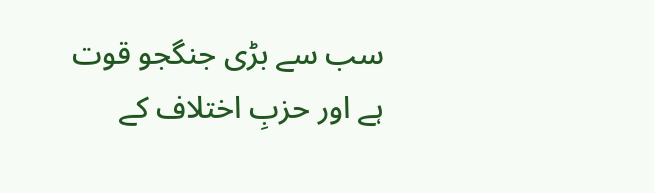سب سے بڑی جنگجو قوت ہے اور حزبِ اختلاف کے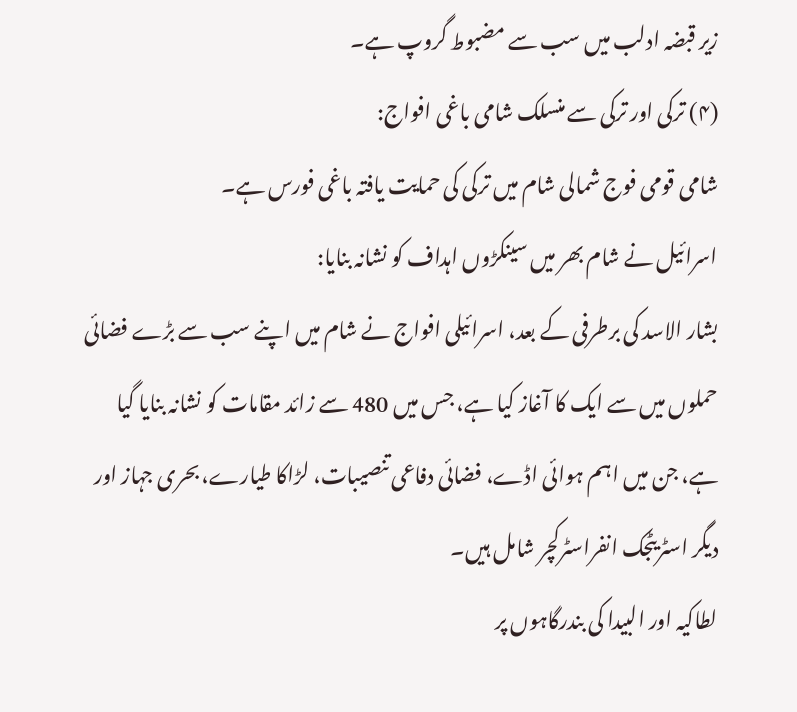زیر قبضہ ادلب میں سب سے مضبوط گروپ ہے۔
(۴) ترکی اور ترکی سے منسلک شامی باغی افواج:
شامی قومی فوج شمالی شام میں ترکی کی حمایت یافتہ باغی فورس ہے۔
اسرائیل نے شام بھر میں سینکڑوں اہداف کو نشانہ بنایا:
بشار الاسد کی برطرفی کے بعد، اسرائیلی افواج نے شام میں اپنے سب سے بڑے فضائی حملوں میں سے ایک کا آغاز کیا ہے، جس میں 480 سے زائد مقامات کو نشانہ بنایا گیا ہے، جن میں اہم ہوائی اڈے، فضائی دفاعی تنصیبات، لڑاکا طیارے، بحری جہاز اور دیگر اسٹریٹجک انفراسٹرکچر شامل ہیں۔
لطاکیہ اور البیدا کی بندرگاہوں پر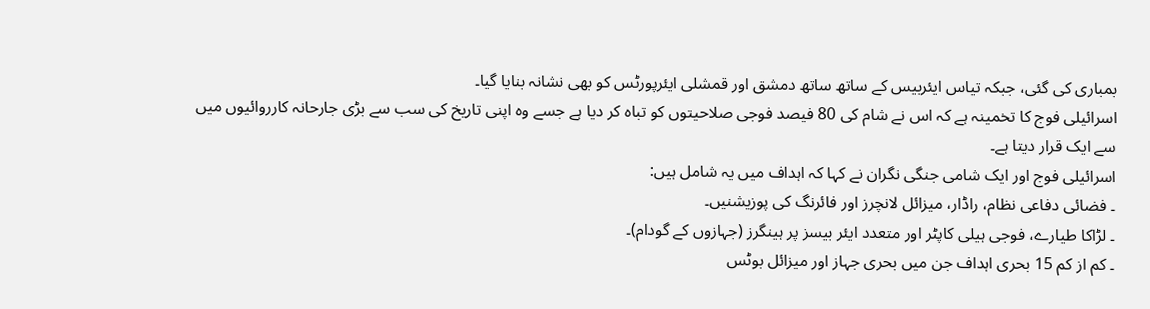بمباری کی گئی، جبکہ تیاس ایئربیس کے ساتھ ساتھ دمشق اور قمشلی ایئرپورٹس کو بھی نشانہ بنایا گیا۔
اسرائیلی فوج کا تخمینہ ہے کہ اس نے شام کی 80 فیصد فوجی صلاحیتوں کو تباہ کر دیا ہے جسے وہ اپنی تاریخ کی سب سے بڑی جارحانہ کارروائیوں میں سے ایک قرار دیتا ہے۔
اسرائیلی فوج اور ایک شامی جنگی نگران نے کہا کہ اہداف میں یہ شامل ہیں:
۔ فضائی دفاعی نظام، راڈار، میزائل لانچرز اور فائرنگ کی پوزیشنیں۔
۔ لڑاکا طیارے، فوجی ہیلی کاپٹر اور متعدد ایئر بیسز پر ہینگرز (جہازوں کے گودام)۔
۔ کم از کم 15 بحری اہداف جن میں بحری جہاز اور میزائل بوٹس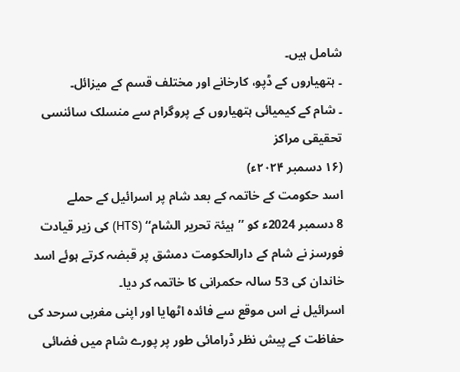شامل ہیں۔
۔ ہتھیاروں کے ڈپو، کارخانے اور مختلف قسم کے میزائل۔
۔ شام کے کیمیائی ہتھیاروں کے پروگرام سے منسلک سائنسی تحقیقی مراکز
(۱۶ دسمبر ۲۰۲۴ء)
اسد حکومت کے خاتمہ کے بعد شام پر اسرائیل کے حملے
8 دسمبر 2024ء کو ’’ہیئۃ تحریر الشام‘‘ (HTS) کی زیر قیادت فورسز نے شام کے دارالحکومت دمشق پر قبضہ کرتے ہوئے اسد خاندان کی 53 سالہ حکمرانی کا خاتمہ کر دیا۔
اسرائیل نے اس موقع سے فائدہ اٹھایا اور اپنی مغربی سرحد کی حفاظت کے پیش نظر ڈرامائی طور پر پورے شام میں فضائی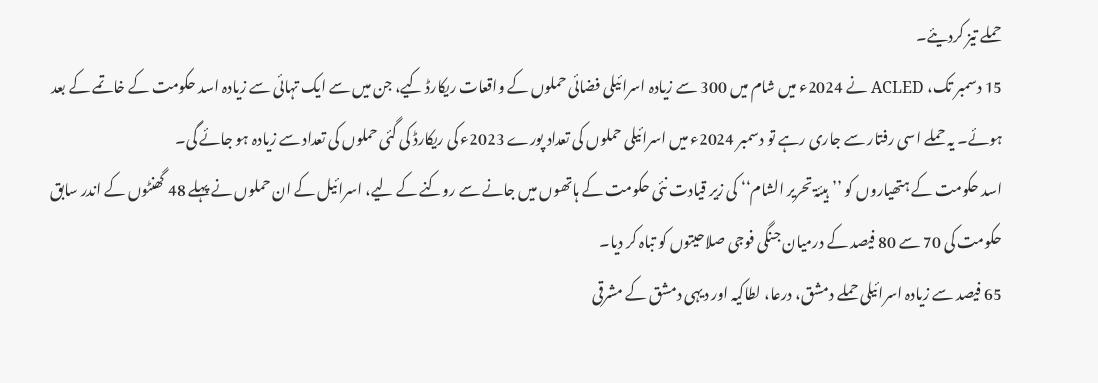حملے تیز کردیئے۔
15 دسمبر تک، ACLED نے 2024ء میں شام میں 300 سے زیادہ اسرائیلی فضائی حملوں کے واقعات ریکارڈ کیے، جن میں سے ایک تہائی سے زیادہ اسد حکومت کے خاتمے کے بعد ہوئے۔ یہ حملے اسی رفتار سے جاری رہے تو دسمبر 2024ء میں اسرائیلی حملوں کی تعداد پورے 2023ء کی ریکارڈ کی گئی حملوں کی تعداد سے زیادہ ہو جائے گی۔
اسد حکومت کے ہتھیاروں کو ’’ہیئۃ تحریر الشام‘‘ کی زیر قیادت نئی حکومت کے ہاتھوں میں جانے سے روکنے کے لیے، اسرائیل کے ان حملوں نے پہلے 48 گھنٹوں کے اندر سابق حکومت کی 70 سے 80 فیصد کے درمیان جنگی فوجی صلاحیتوں کو تباہ کر دیا۔
65 فیصد سے زیادہ اسرائیلی حملے دمشق، درعا، لطاکیہ اور دیہی دمشق کے مشرقی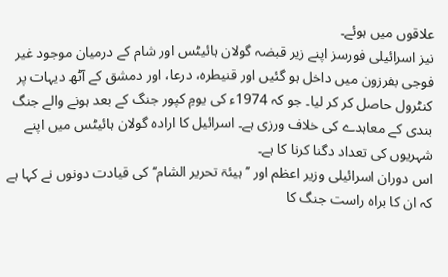علاقوں میں ہوئے۔
نیز اسرائیلی فورسز اپنے زیر قبضہ گولان ہائیٹس اور شام کے درمیان موجود غیر فوجی بفرزون میں داخل ہو گئیں اور قنیطرہ، درعا، اور دمشق کے آٹھ دیہات پر کنٹرول حاصل کر کر لیا۔ جو کہ 1974ء کی یومِ کپور جنگ کے بعد ہونے والے جنگ بندی کے معاہدے کی خلاف ورزی ہے۔ اسرائیل کا ارادہ گولان ہائیٹس میں اپنے شہریوں کی تعداد دگنا کرنا کا ہے۔
اس دوران اسرائیلی وزیر اعظم اور ’’ہیئۃ تحریر الشام‘‘ کی قیادت دونوں نے کہا ہے کہ ان کا براہ راست جنگ کا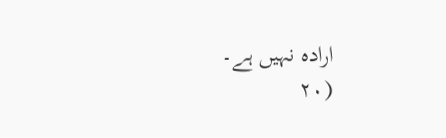ارادہ نہیں ہے۔
(۲۰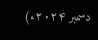دسمبر ۲۰۲۴ء)